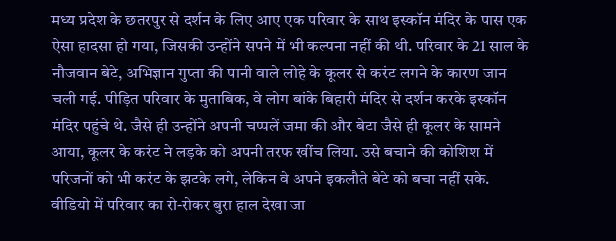मध्य प्रदेश के छतरपुर से दर्शन के लिए आए एक परिवार के साथ इस्कॉन मंदिर के पास एक ऐसा हादसा हो गया, जिसकी उन्होंने सपने में भी कल्पना नहीं की थी. परिवार के 21 साल के नौजवान बेटे, अभिज्ञान गुप्ता की पानी वाले लोहे के कूलर से करंट लगने के कारण जान चली गई. पीड़ित परिवार के मुताबिक, वे लोग बांके बिहारी मंदिर से दर्शन करके इस्कॉन मंदिर पहुंचे थे. जैसे ही उन्होंने अपनी चप्पलें जमा की और बेटा जैसे ही कूलर के सामने आया, कूलर के करंट ने लड़के को अपनी तरफ खींच लिया. उसे बचाने की कोशिश में परिजनों को भी करंट के झटके लगे, लेकिन वे अपने इकलौते बेटे को बचा नहीं सके.
वीडियो में परिवार का रो-रोकर बुरा हाल देखा जा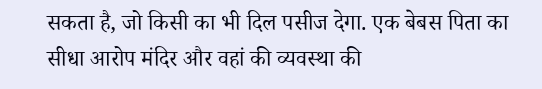सकता है, जो किसी का भी दिल पसीज देगा. एक बेबस पिता का सीधा आरोप मंदिर और वहां की व्यवस्था की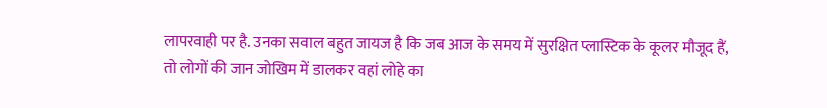लापरवाही पर है. उनका सवाल बहुत जायज है कि जब आज के समय में सुरक्षित प्लास्टिक के कूलर मौजूद हैं, तो लोगों की जान जोखिम में डालकर वहां लोहे का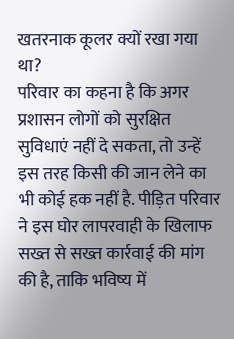खतरनाक कूलर क्यों रखा गया था?
परिवार का कहना है कि अगर प्रशासन लोगों को सुरक्षित सुविधाएं नहीं दे सकता, तो उन्हें इस तरह किसी की जान लेने का भी कोई हक नहीं है. पीड़ित परिवार ने इस घोर लापरवाही के खिलाफ सख्त से सख्त कार्रवाई की मांग की है, ताकि भविष्य में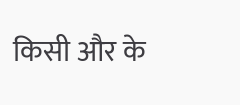किसी और के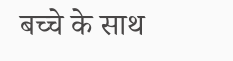बच्चे के साथ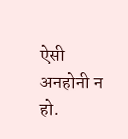ऐसी अनहोनी न हो.